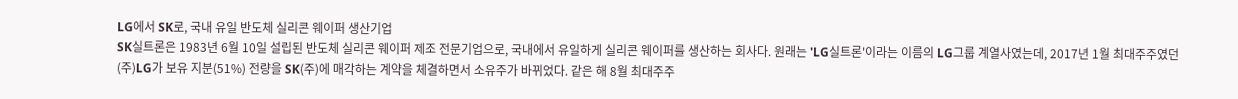LG에서 SK로, 국내 유일 반도체 실리콘 웨이퍼 생산기업
SK실트론은 1983년 6월 10일 설립된 반도체 실리콘 웨이퍼 제조 전문기업으로, 국내에서 유일하게 실리콘 웨이퍼를 생산하는 회사다. 원래는 'LG실트론'이라는 이름의 LG그룹 계열사였는데, 2017년 1월 최대주주였던 (주)LG가 보유 지분(51%) 전량을 SK(주)에 매각하는 계약을 체결하면서 소유주가 바뀌었다. 같은 해 8월 최대주주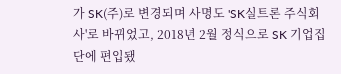가 SK(주)로 변경되며 사명도 'SK실트론 주식회사'로 바뀌었고, 2018년 2월 정식으로 SK 기업집단에 편입됐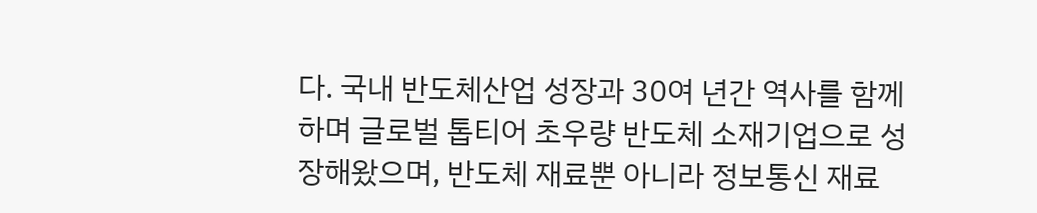다. 국내 반도체산업 성장과 30여 년간 역사를 함께하며 글로벌 톱티어 초우량 반도체 소재기업으로 성장해왔으며, 반도체 재료뿐 아니라 정보통신 재료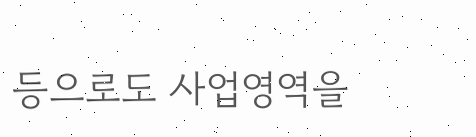등으로도 사업영역을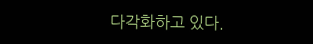다각화하고 있다.